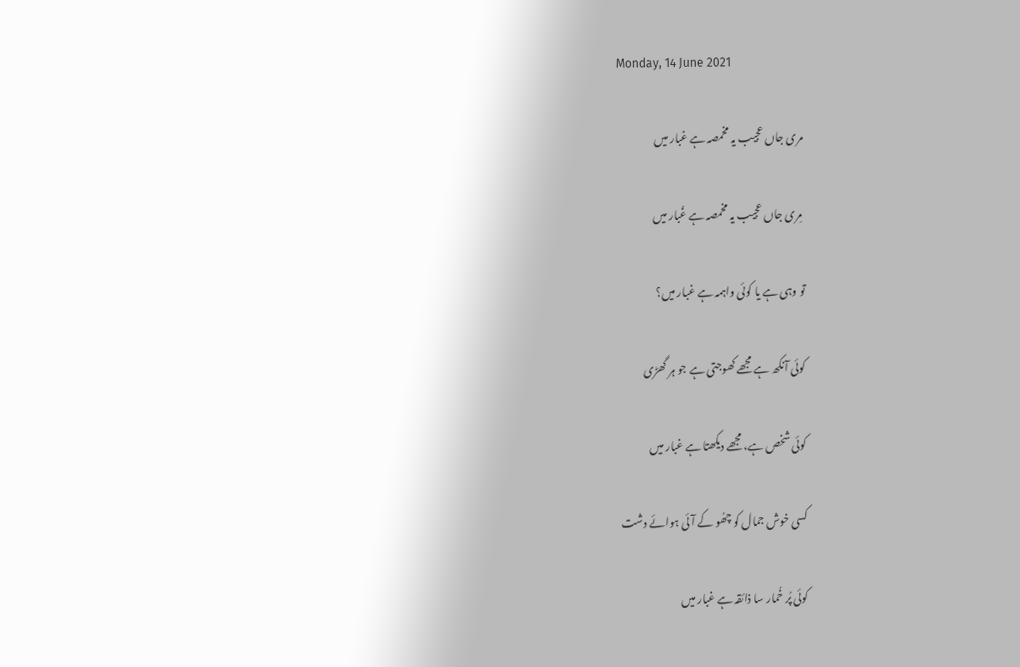Monday, 14 June 2021

مری جاں عجیب یہ مخمصہ ہے غبار میں

 مِری جاں عجیب یہ مخمصہ ہے غُبار میں

تو وہی ہے یا کوئی واہمہ ہے غبار میں؟

کوئی آنکھ ہے مجھے کھوجتی ہے جو ہر گھڑی

کوئی شخص ہے، مجھے دیکھتا ہے غبار میں

کسی خوش جمال کو چھُو کے آئی ہوائے دشت

کوئی پُر خُمار سا ذائقہ ہے غبار میں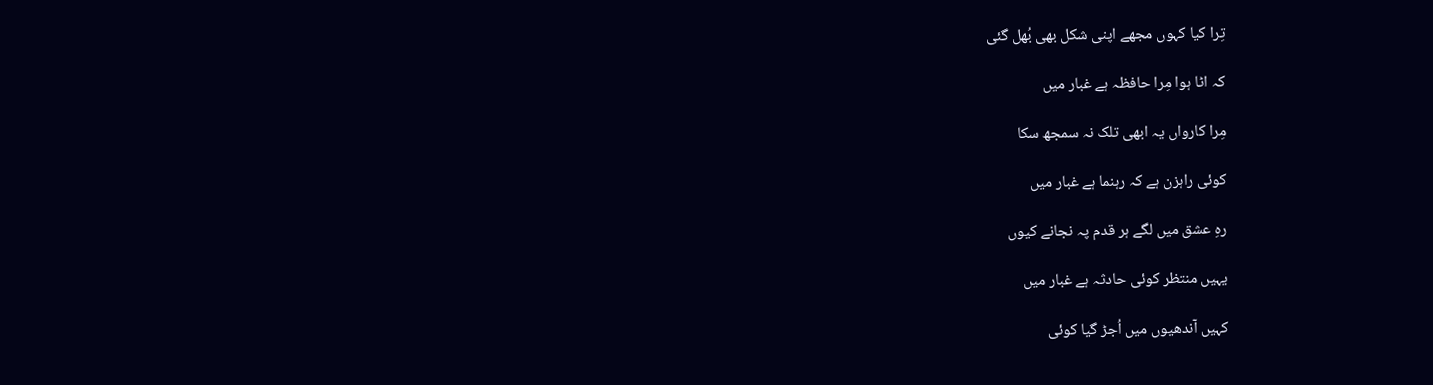تِرا کیا کہوں مجھے اپنی شکل بھی بُھل گئی

کہ اٹا ہوا مِرا حافظہ ہے غبار میں

مِرا کارواں یہ ابھی تلک نہ سمجھ سکا

کوئی راہزن ہے کہ رہنما ہے غبار میں

رہِ عشق میں لگے ہر قدم پہ نجانے کیوں

یہیں منتظر کوئی حادثہ ہے غبار میں

کہیں آندھیوں میں اُجڑ گیا کوئی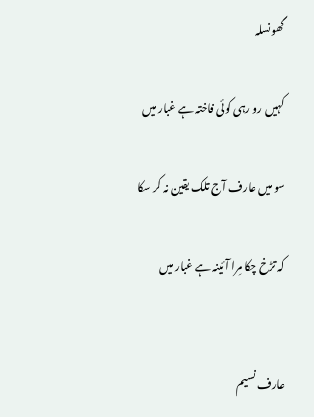گھونسلہ

کہیں رو رہی کوئی فاختہ ہے غبار میں

سو میں عارف آج تلک یقین نہ کر سکا

کہ تڑخ چکا مِرا آئینہ ہے غبار میں


عارف نسیم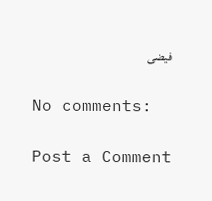فیضی

No comments:

Post a Comment